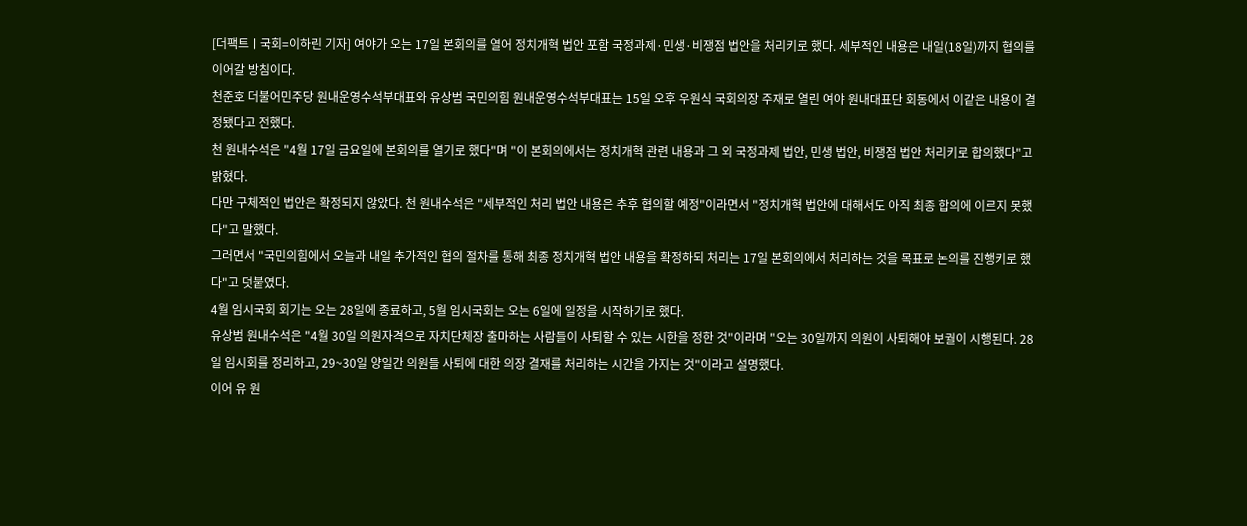[더팩트ㅣ국회=이하린 기자] 여야가 오는 17일 본회의를 열어 정치개혁 법안 포함 국정과제·민생·비쟁점 법안을 처리키로 했다. 세부적인 내용은 내일(18일)까지 협의를 이어갈 방침이다.
천준호 더불어민주당 원내운영수석부대표와 유상범 국민의힘 원내운영수석부대표는 15일 오후 우원식 국회의장 주재로 열린 여야 원내대표단 회동에서 이같은 내용이 결정됐다고 전했다.
천 원내수석은 "4월 17일 금요일에 본회의를 열기로 했다"며 "이 본회의에서는 정치개혁 관련 내용과 그 외 국정과제 법안, 민생 법안, 비쟁점 법안 처리키로 합의했다"고 밝혔다.
다만 구체적인 법안은 확정되지 않았다. 천 원내수석은 "세부적인 처리 법안 내용은 추후 협의할 예정"이라면서 "정치개혁 법안에 대해서도 아직 최종 합의에 이르지 못했다"고 말했다.
그러면서 "국민의힘에서 오늘과 내일 추가적인 협의 절차를 통해 최종 정치개혁 법안 내용을 확정하되 처리는 17일 본회의에서 처리하는 것을 목표로 논의를 진행키로 했다"고 덧붙였다.
4월 임시국회 회기는 오는 28일에 종료하고, 5월 임시국회는 오는 6일에 일정을 시작하기로 했다.
유상범 원내수석은 "4월 30일 의원자격으로 자치단체장 출마하는 사람들이 사퇴할 수 있는 시한을 정한 것"이라며 "오는 30일까지 의원이 사퇴해야 보궐이 시행된다. 28일 임시회를 정리하고, 29~30일 양일간 의원들 사퇴에 대한 의장 결재를 처리하는 시간을 가지는 것"이라고 설명했다.
이어 유 원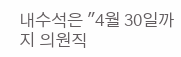내수석은 "4월 30일까지 의원직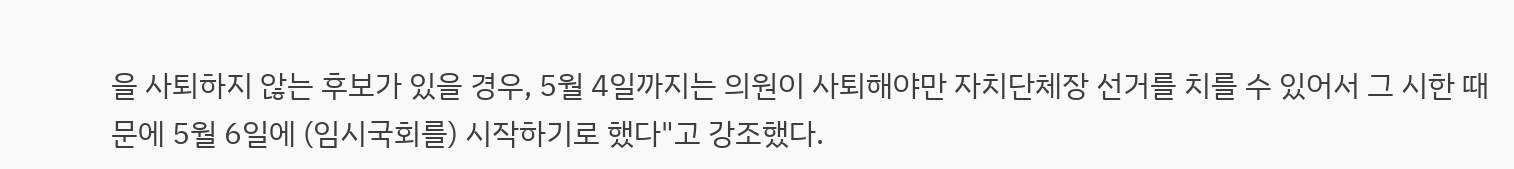을 사퇴하지 않는 후보가 있을 경우, 5월 4일까지는 의원이 사퇴해야만 자치단체장 선거를 치를 수 있어서 그 시한 때문에 5월 6일에 (임시국회를) 시작하기로 했다"고 강조했다.